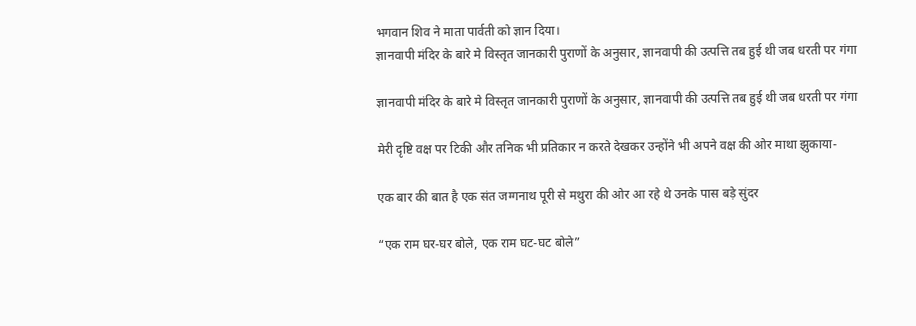भगवान शिव ने माता पार्वती को ज्ञान दिया।
ज्ञानवापी मंदिर के बारे मे विस्तृत जानकारी पुराणों के अनुसार, ज्ञानवापी की उत्पत्ति तब हुई थी जब धरती पर गंगा

ज्ञानवापी मंदिर के बारे मे विस्तृत जानकारी पुराणों के अनुसार, ज्ञानवापी की उत्पत्ति तब हुई थी जब धरती पर गंगा

मेरी दृष्टि वक्ष पर टिकी और तनिक भी प्रतिकार न करते देखकर उन्होंने भी अपने वक्ष की ओर माथा झुकाया-

एक बार की बात है एक संत जग्गनाथ पूरी से मथुरा की ओर आ रहे थे उनके पास बड़े सुंदर

“एक राम घर-घर बोले, एक राम घट-घट बोले”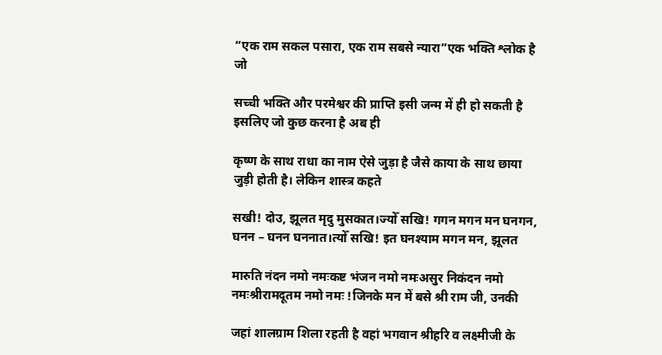“एक राम सकल पसारा, एक राम सबसे न्यारा”एक भक्ति श्लोक है जो

सच्ची भक्ति और परमेश्वर की प्राप्ति इसी जन्म में ही हो सकती है इसलिए जो कुछ करना है अब ही

कृष्ण के साथ राधा का नाम ऐसे जुड़ा है जैसे काया के साथ छाया जुड़ी होती है। लेकिन शास्त्र कहते

सखी! दोउ, झूलत मृदु मुसकात।ज्योँ सखि! गगन मगन मन घनगन, घनन – घनन घननात।त्योँ सखि! इत घनश्याम मगन मन, झूलत

मारुति नंदन नमो नमःकष्ट भंजन नमो नमःअसुर निकंदन नमो नमःश्रीरामदूतम नमो नमः !जिनके मन में बसे श्री राम जी, उनकी

जहां शालग्राम शिला रहती है वहां भगवान श्रीहरि व लक्ष्मीजी के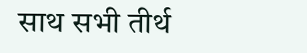साथ सभी तीर्थ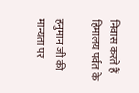निवास करते हैं हिमालय पर्वत के

हनुमान जी की मान्यता पर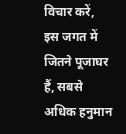विचार करें, इस जगत में जितने पूजाघर हैं, सबसे अधिक हनुमान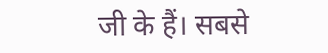जी के हैं। सबसे